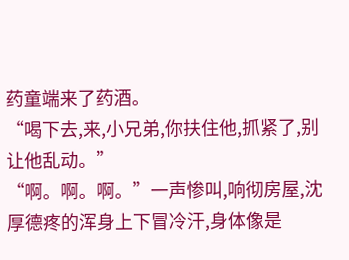药童端来了药酒。
“喝下去,来,小兄弟,你扶住他,抓紧了,别让他乱动。”
“啊。啊。啊。”一声惨叫,响彻房屋,沈厚德疼的浑身上下冒冷汗,身体像是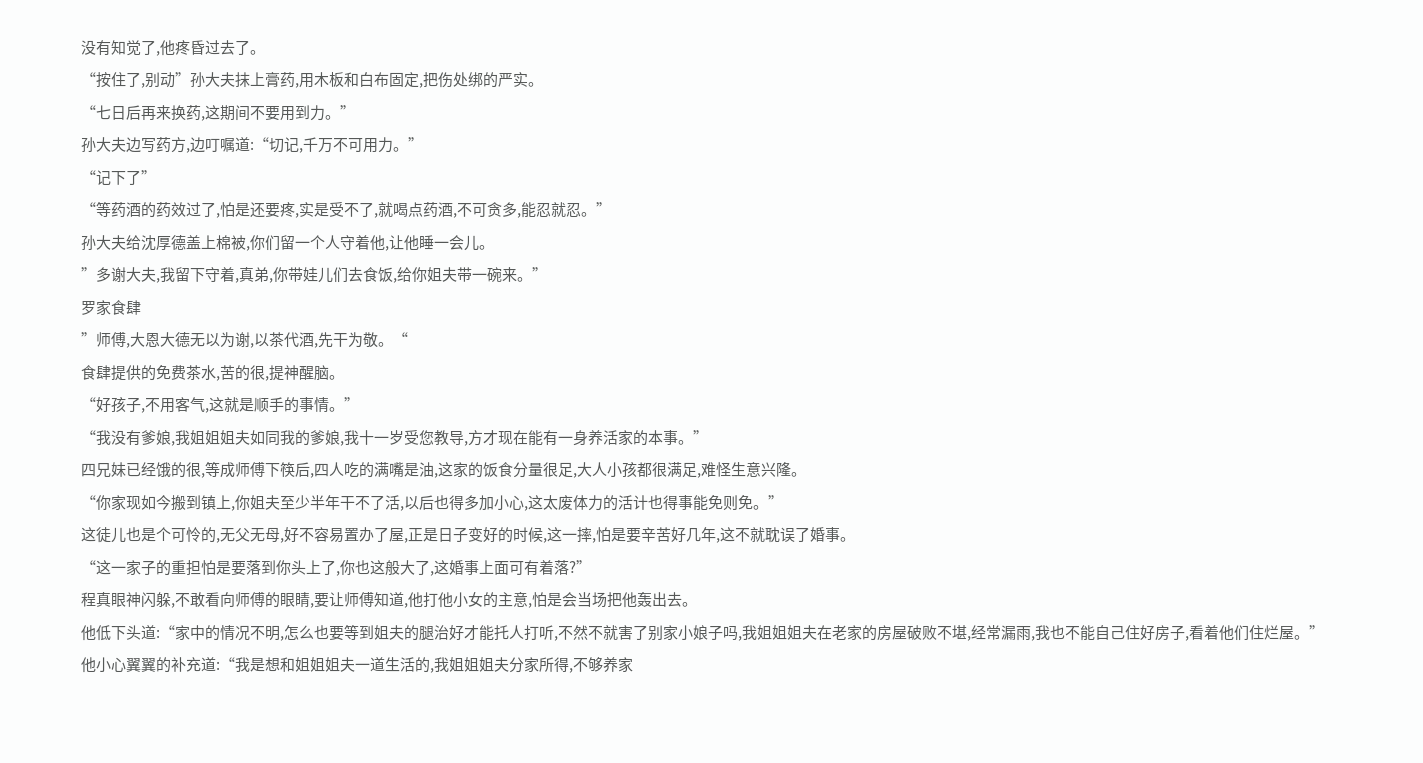没有知觉了,他疼昏过去了。
“按住了,别动”孙大夫抹上膏药,用木板和白布固定,把伤处绑的严实。
“七日后再来换药,这期间不要用到力。”
孙大夫边写药方,边叮嘱道:“切记,千万不可用力。”
“记下了”
“等药酒的药效过了,怕是还要疼,实是受不了,就喝点药酒,不可贪多,能忍就忍。”
孙大夫给沈厚德盖上棉被,你们留一个人守着他,让他睡一会儿。
”多谢大夫,我留下守着,真弟,你带娃儿们去食饭,给你姐夫带一碗来。”
罗家食肆
”师傅,大恩大德无以为谢,以茶代酒,先干为敬。“
食肆提供的免费茶水,苦的很,提神醒脑。
“好孩子,不用客气,这就是顺手的事情。”
“我没有爹娘,我姐姐姐夫如同我的爹娘,我十一岁受您教导,方才现在能有一身养活家的本事。”
四兄妹已经饿的很,等成师傅下筷后,四人吃的满嘴是油,这家的饭食分量很足,大人小孩都很满足,难怪生意兴隆。
“你家现如今搬到镇上,你姐夫至少半年干不了活,以后也得多加小心,这太废体力的活计也得事能免则免。”
这徒儿也是个可怜的,无父无母,好不容易置办了屋,正是日子变好的时候,这一摔,怕是要辛苦好几年,这不就耽误了婚事。
“这一家子的重担怕是要落到你头上了,你也这般大了,这婚事上面可有着落?”
程真眼神闪躲,不敢看向师傅的眼睛,要让师傅知道,他打他小女的主意,怕是会当场把他轰出去。
他低下头道:“家中的情况不明,怎么也要等到姐夫的腿治好才能托人打听,不然不就害了别家小娘子吗,我姐姐姐夫在老家的房屋破败不堪,经常漏雨,我也不能自己住好房子,看着他们住烂屋。”
他小心翼翼的补充道:“我是想和姐姐姐夫一道生活的,我姐姐姐夫分家所得,不够养家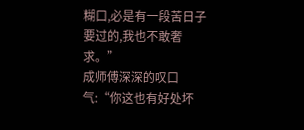糊口,必是有一段苦日子要过的,我也不敢奢求。”
成师傅深深的叹口气:“你这也有好处坏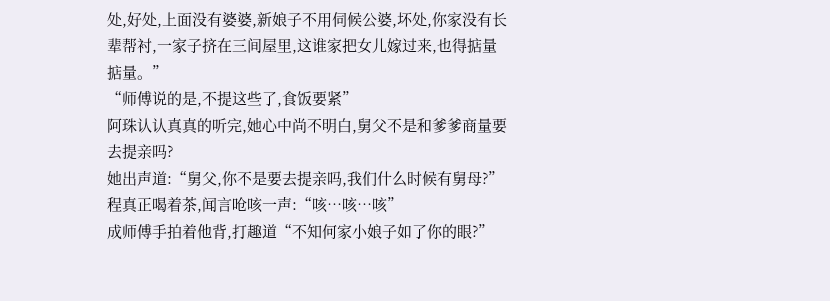处,好处,上面没有婆婆,新娘子不用伺候公婆,坏处,你家没有长辈帮衬,一家子挤在三间屋里,这谁家把女儿嫁过来,也得掂量掂量。”
“师傅说的是,不提这些了,食饭要紧”
阿珠认认真真的听完,她心中尚不明白,舅父不是和爹爹商量要去提亲吗?
她出声道:“舅父,你不是要去提亲吗,我们什么时候有舅母?”
程真正喝着茶,闻言呛咳一声:“咳…咳…咳”
成师傅手拍着他背,打趣道“不知何家小娘子如了你的眼?”